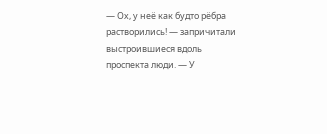— Ох, у неё как будто рёбра растворились! — запричитали выстроившиеся вдоль проспекта люди. — У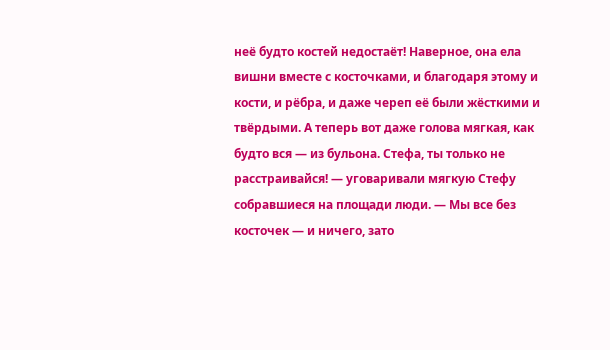неё будто костей недостаёт! Наверное, она ела вишни вместе с косточками, и благодаря этому и кости, и рёбра, и даже череп её были жёсткими и твёрдыми. А теперь вот даже голова мягкая, как будто вся — из бульона. Стефа, ты только не расстраивайся! — уговаривали мягкую Стефу собравшиеся на площади люди. — Мы все без косточек — и ничего, зато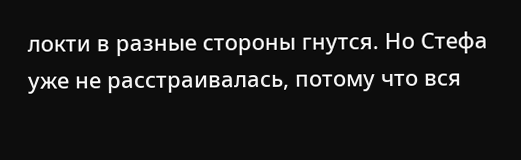локти в разные стороны гнутся. Но Стефа уже не расстраивалась, потому что вся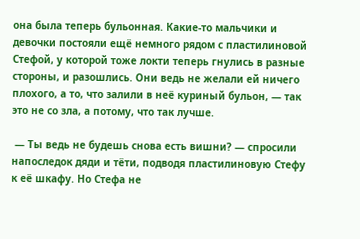она была теперь бульонная. Какие-то мальчики и девочки постояли ещё немного рядом с пластилиновой Стефой, у которой тоже локти теперь гнулись в разные стороны, и разошлись. Они ведь не желали ей ничего плохого, а то, что залили в неё куриный бульон, — так это не со зла, а потому, что так лучше.

 — Ты ведь не будешь снова есть вишни? — спросили напоследок дяди и тёти, подводя пластилиновую Стефу к её шкафу. Но Стефа не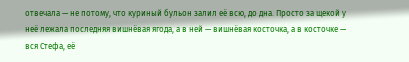отвечала — не потому, что куриный бульон залил её всю, до дна. Просто за щекой у неё лежала последняя вишнёвая ягода, а в ней — вишнёвая косточка, а в косточке — вся Стефа, её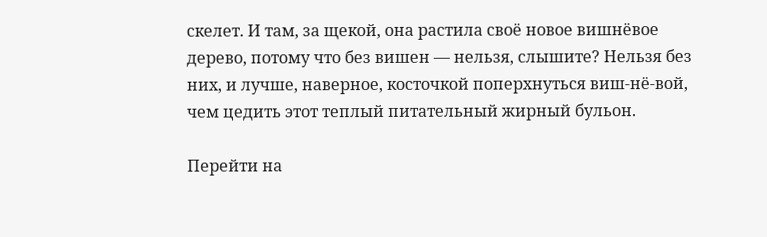скелет. И там, за щекой, она растила своё новое вишнёвое дерево, потому что без вишен — нельзя, слышите? Нельзя без них, и лучше, наверное, косточкой поперхнуться виш-нё-вой, чем цедить этот теплый питательный жирный бульон.

Перейти на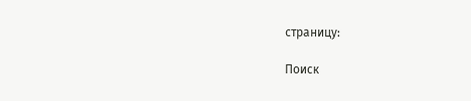страницу:

Поиск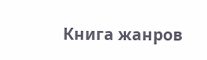Книга жанров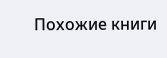Похожие книги